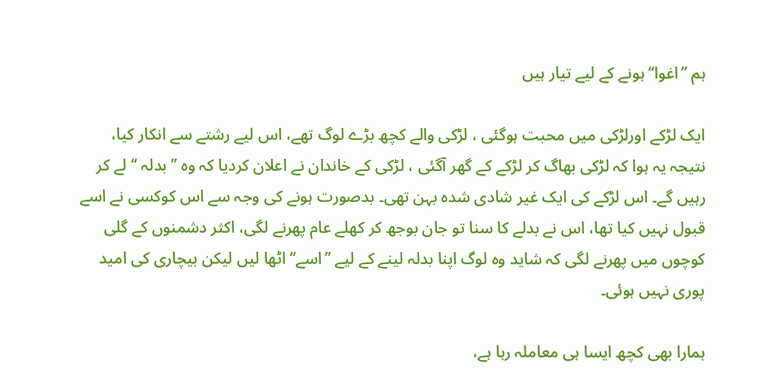ہم ’’اغوا‘‘ ہونے کے لیے تیار ہیں

ایک لڑکے اورلڑکی میں محبت ہوگئی ، لڑکی والے کچھ بڑے لوگ تھے، اس لیے رشتے سے انکار کیا، نتیجہ یہ ہوا کہ لڑکی بھاگ کر لڑکے کے گھر آگئی ، لڑکی کے خاندان نے اعلان کردیا کہ وہ ’’بدلہ ‘‘ لے کر رہیں گے۔ اس لڑکے کی ایک غیر شادی شدہ بہن تھی۔ بدصورت ہونے کی وجہ سے اس کوکسی نے اسے قبول نہیں کیا تھا، اس نے بدلے کا سنا تو جان بوجھ کر کھلے عام پھرنے لگی، اکثر دشمنوں کے گلی کوچوں میں پھرنے لگی کہ شاید وہ لوگ اپنا بدلہ لینے کے لیے ’’اسے‘‘ اٹھا لیں لیکن بیچاری کی امید پوری نہیں ہوئی۔

ہمارا بھی کچھ ایسا ہی معاملہ رہا ہے،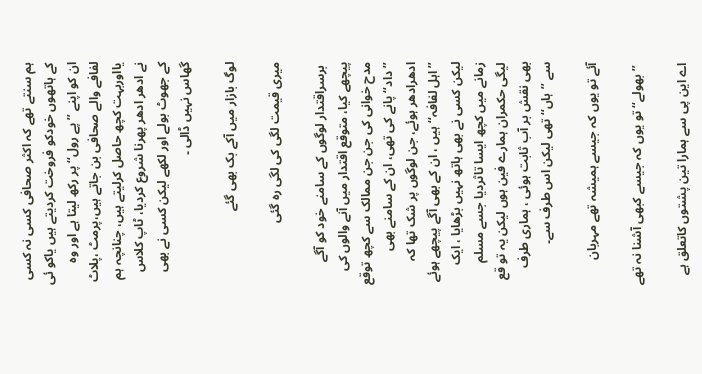ہم سنتے تھے کہ اکثر صحافی کسی نہ کسی کے ہاتھوں خودکو فروخت کردیتے ہیں یاکو ئی ان کو اپنے ’’پے رول‘‘ پر رکھ لیتا ہے اور وہ لفافے والے صحافی بن جاتے ہیں،پرمٹ ،پلاٹ یااوربہت کچھ حاصل کرلیتے ہیں، چنانچہ ہم نے ادھر ادھر پھرنا شروع کردیا، ٹاپ کلاس کے جھوٹ بولے اور لکھے لیکن کسی نے بھی گھاس نہیں ڈالی ۔

لوگ بازار میں آکے بک بھی گئے

میری قیمت لگی کی لگی رہ گئی

 برسراقتدار لوگوں کے سامنے خود کو آگے پیچھے کیا، متوقع اقتدار میں آنے والوں کی مدح خوانی کی جن جن ممالک سے کچھ توقع ’’داد‘‘ پانے کی تھی، ان کے سامنے بھی ادھرادھر ہوئے، جن لوگوں پر شک تھا کہ ’’اہل لفافہ‘‘ ہیں ، ان کے بھی آگے پیچھے ہوئے لیکن کسی نے بھی ہاتھ نہیں بڑھایا ، ایک زمانے میں کچھ ایسا تاثردیا جسے مسلم لیگی حکمران ہمارے فین ہوں لیکن یہ تو قع بھی نقش بر آب ثابت ہوئی ، ہماری طرف سے ’’ہاں‘‘ تھی لیکن اس طرف سے۔

آئے تو یوں کہ جیسے ہمیشہ تھے مہربان

 ’’بھولے‘‘ تو یوں کہ جیسے کبھی آشنا نہ تھے

اے این پی سے ہمارا تین پشتوں کاتعلق ہے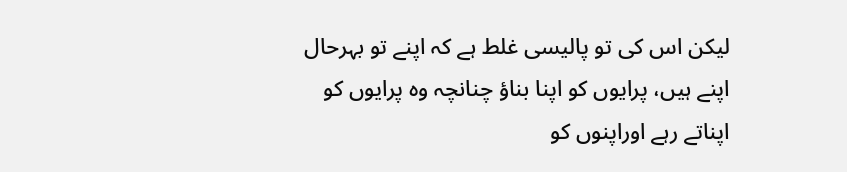لیکن اس کی تو پالیسی غلط ہے کہ اپنے تو بہرحال اپنے ہیں، پرایوں کو اپنا بناؤ چنانچہ وہ پرایوں کو اپناتے رہے اوراپنوں کو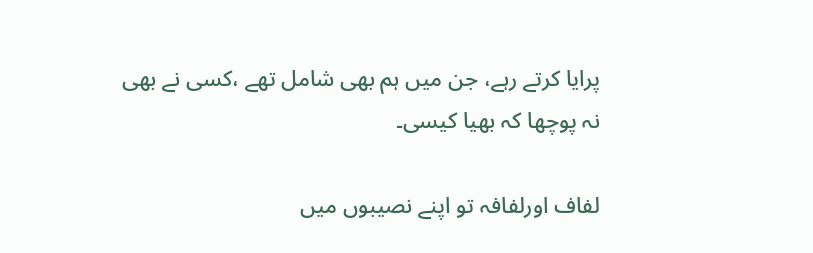پرایا کرتے رہے، جن میں ہم بھی شامل تھے ،کسی نے بھی نہ پوچھا کہ بھیا کیسی۔

لفاف اورلفافہ تو اپنے نصیبوں میں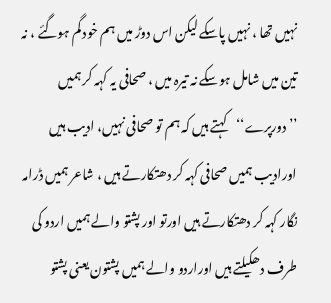نہیں تھا ، نہیں پاسکے لیکن اس دوڑ میں ہم خود گم ہوگئے ، نہ تین میں شامل ہوسکے نہ تیرہ میں ، صحافی یہ کہہ کر ہمیں ’’دورپرے‘‘کہتے ہیں کہ ہم تو صحافی نہیں، ادیب ہیں اورادیب ہمیں صحافی کہہ کر دھتکارتے ہیں ، شاعر ہمیں ڈرامہ نگار کہہ کر دھتکارتے ہیں اورتو اور پشتو والے ہمیں اردو کی طرف دھکیلتے ہیں اوراردو والے ہمیں پشتون یعنی پشتو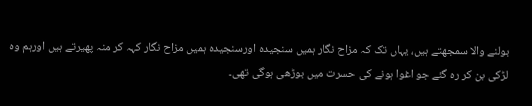بولنے والا سمجھتے ہیں، یہاں تک کہ مزاح نگار ہمیں سنجیدہ اورسنجیدہ ہمیں مزاح نگار کہہ کر منہ پھیرتے ہیں اورہم وہ لڑکی بن کر رہ گئے جو اغوا ہونے کی حسرت میں بوڑھی ہوگی تھی۔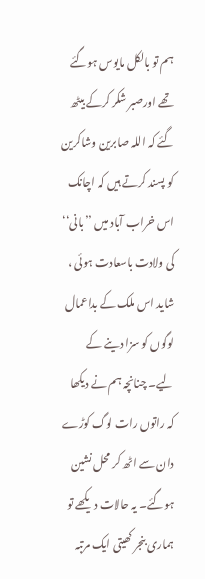ہم تو بالکل مایوس ہوگئے تھے اورصبر شکر کرکے بیٹھ گئے کہ اللہ صابرین وشاکرین کو پسند کرتے ہیں کہ اچانک اس خراب آباد میں ’’بانی‘‘ کی ولادت باسعادت ہوئی ، شاید اس ملک کے بداعمال لوگوں کو سزا دینے کے لیے۔ چنانچہ ہم نے دیکھا کہ راتوں رات لوگ کوڑے دان سے اٹھ کر محل نشین ہوگئے۔ یہ حالات دیکھے تو ہماری بنجر کھیتی ایک مرتبہ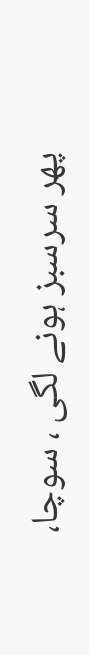پھر سرسبز ہونے لگی ، سوچا،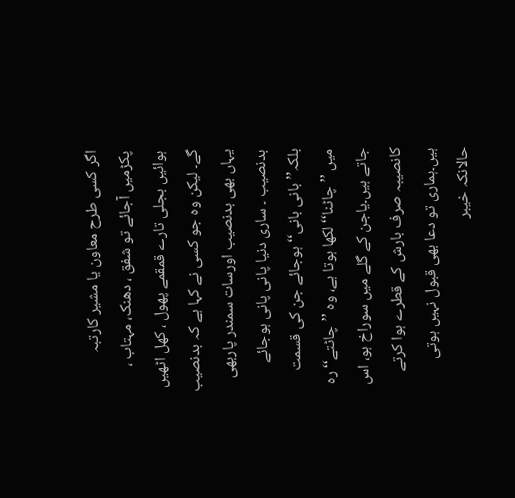اگر کسی طرح معاون یا مشیر کارتبہ پکڑمیں آجائے تو شفق ، دھنک، مہتاب ، ہوائیں بجلی تارے قمقمے پھول ، کھل اٹھیں گے۔ لیکن وہ جو کسی نے کہا ہے کہ بدنصیب یہاں بھی بدنصیب اورسات سمندر پاربھی بدنصیب ۔ ساری دنیا پانی پانی ہوجائے بلکہ’’بانی بانی‘‘ ہوجائے جن کی قسمت میں ’’چاٹنا‘‘ لکھا ہوتا ہے، وہ ’’چاٹتے‘‘ رہ جاتے ہیں۔یاجن کے گلے میں سوراخ ہو، اس کانصیبہ صرف بارش کے قطرے ہوا کرتے ہیں۔ہماری تو دعا بھی قبول نہیں ہوتی حالانکہ خیبر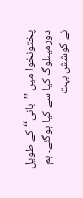پختونخوا میں ’’بانی‘‘ کے طویل دورمیںلوگ کیا سے کیا ہوگئے۔ ہم نے کوشش بہت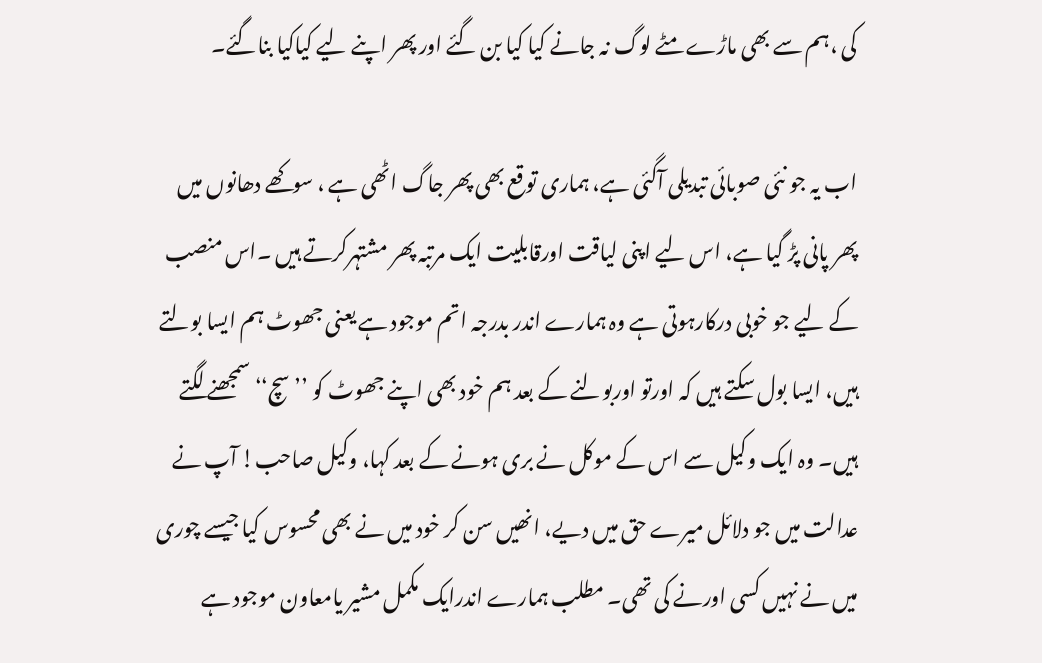کی ،ہم سے بھی ماڑے مٹے لوگ نہ جانے کیا کیا بن گئے اور پھر اپنے لیے کیاکیا بناگئے۔

اب یہ جو نئی صوبائی تبدیلی آگئی ہے، ہماری توقع بھی پھر جاگ اٹھی ہے ، سوکھے دھانوں میں پھر پانی پڑ گیا ہے، اس لیے اپنی لیاقت اورقابلیت ایک مرتبہ پھر مشتہرکرتے ہیں ۔اس منصب کے لیے جو خوبی درکارہوتی ہے وہ ہمارے اندر بدرجہ اتم موجود ہے یعنی جھوٹ ہم ایسا بولتے ہیں، ایسا بول سکتے ہیں کہ اورتو اوربولنے کے بعد ہم خود بھی اپنے جھوٹ کو ’’سچ‘‘ سمجھنے لگتے ہیں۔ وہ ایک وکیل سے اس کے موکل نے بری ہونے کے بعد کہا، وکیل صاحب! آپ نے عدالت میں جو دلائل میرے حق میں دیے، انھیں سن کر خود میں نے بھی محسوس کیا جیسے چوری میں نے نہیں کسی اورنے کی تھی۔ مطلب ہمارے اندرایک مکمل مشیر یامعاون موجود ہے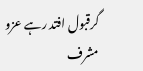گرقبول افتد رہے عزو مشرف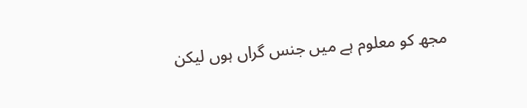مجھ کو معلوم ہے میں جنس گراں ہوں لیکن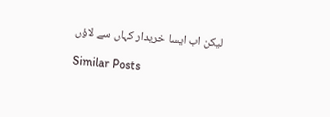لیکن اب ایسا خریدار کہاں سے لاؤں

Similar Posts